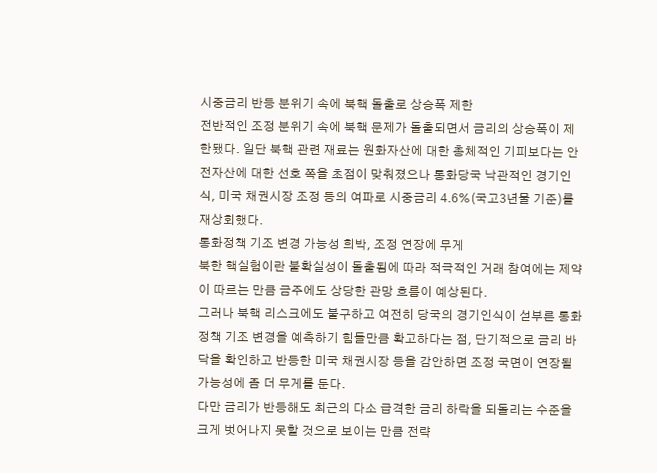시중금리 반등 분위기 속에 북핵 돌출로 상승폭 제한
전반적인 조정 분위기 속에 북핵 문제가 돌출되면서 금리의 상승폭이 제한됐다. 일단 북핵 관련 재료는 원화자산에 대한 총체적인 기피보다는 안전자산에 대한 선호 쪽을 초점이 맞춰졌으나 통화당국 낙관적인 경기인식, 미국 채권시장 조정 등의 여파로 시중금리 4.6%(국고3년물 기준)를 재상회했다.
통화정책 기조 변경 가능성 희박, 조정 연장에 무게
북한 핵실험이란 불확실성이 돌출됨에 따라 적극적인 거래 참여에는 제약이 따르는 만큼 금주에도 상당한 관망 흐름이 예상된다.
그러나 북핵 리스크에도 불구하고 여전히 당국의 경기인식이 섣부른 통화정책 기조 변경을 예측하기 힘들만큼 확고하다는 점, 단기적으로 금리 바닥을 확인하고 반등한 미국 채권시장 등을 감안하면 조정 국면이 연장될 가능성에 좀 더 무게를 둔다.
다만 금리가 반등해도 최근의 다소 급격한 금리 하락을 되돌리는 수준을 크게 벗어나지 못할 것으로 보이는 만큼 전략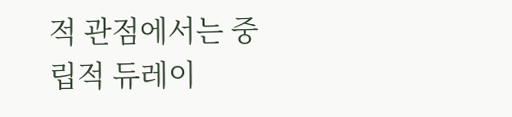적 관점에서는 중립적 듀레이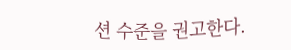션 수준을 권고한다.